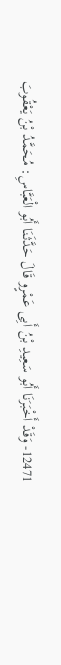12471- وَقَدْ أَخْبَرَنَا أَبُو سَعِيدِ بْنُ أَبِى عَمْرٍو قَالَ حَدَّثَنَا أَبُو الْعَبَّاسِ: مُحَمَّدُ بْنُ يَعْقُوبَ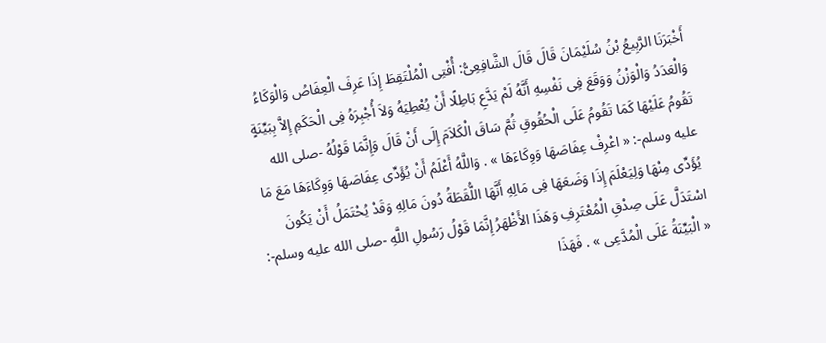أَخْبَرَنَا الرَّبِيعُ بْنُ سُلَيْمَانَ قَالَ قَالَ الشَّافِعِىُّ: أُفْتِى الْمُلْتَقِطَ إِذَا عَرِفَ الْعِفَاصُ وَالْوَكَاءُ وَالْعَدَدُ وَالْوَزْنُ وَوَقَعَ فِى نَفْسِهِ أَنَّهُ لَمْ يَدَّعِ بَاطِلًا أَنْ يُعْطِيَهُ وَلاَ أُجْبِرَهُ فِى الْحَكَمِ إِلاَّ بِبَيِّنَةٍ تَقُومُ عَلَيْهَا كَمَا تَقُومُ عَلَى الْحُقُوقِ ثُمَّ سَاقَ الْكَلاَمَ إِلَى أَنْ قَالَ وَإِنَّمَا قَوْلُهُ -صلى الله عليه وسلم-: « اعْرِفْ عِفَاصَهَا وَوِكَاءَهَا » . وَاللَّهُ أَعْلَمُ أَنْ يُؤَدِّى عِفَاصَهَا وَوِكَاءَهَا مَعَ مَا يُؤَدِّى مِنْهَا وَلِيَعْلَمَ إِذَا وَضَعَهَا فِى مَالِهِ أَنَّهَا اللُّقَطَةُ دُونَ مَالِهِ وَقَدْ يُحْتَمَلُ أَنْ يَكُونَ اسْتَدَلَّ عَلَى صِدْقِ الْمُعْتَرِفِ وَهَذَا الأَظْهَرُ إِنَّمَا قَوْلُ رَسُولِ اللَّهِ -صلى الله عليه وسلم-: « الْبَيِّنَةُ عَلَى الْمُدَّعِى » . فَهَذَا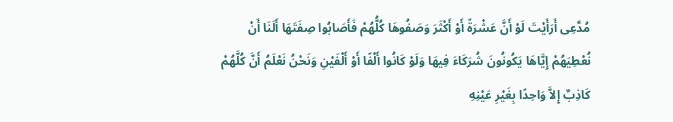مُدَّعِى أَرَأَيْتَ لَوْ أَنَّ عَشْرَةً أَوْ أَكْثَرَ وَصَفُوهَا كُلُّهُمْ فَأَصَابُوا صِفَتَهَا أَلَنَا أَنْ نُعْطِيَهُمْ إِيَّاهَا يَكُونُونَ شُرَكَاءَ فِيهَا وَلَوْ كَانُوا أَلْفًا أَوْ أَلْفَيْنِ وَنَحْنُ نَعْلَمُ أَنَّ كُلَّهُمْ كَاذِبٌ إِلاَّ وَاحِدًا بِغَيْرِ عَيْنِهِ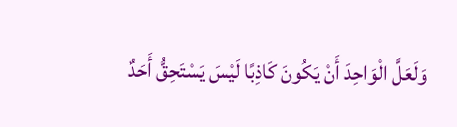وَلَعَلَّ الْوَاحِدَ أَنْ يَكُونَ كَاذِبًا لَيْسَ يَسْتَحِقُّ أَحَدٌ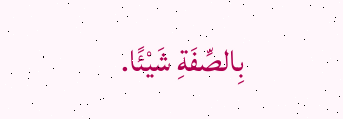بِالصِّفَةِ شَيْئًا.